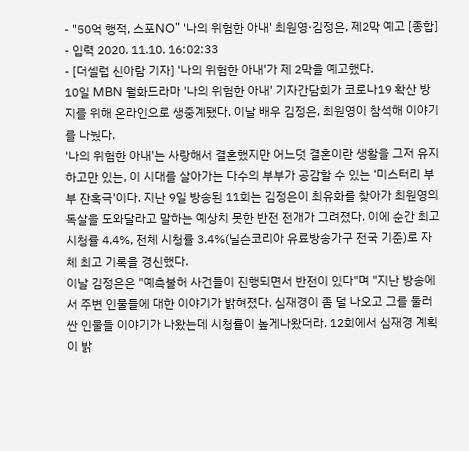- "50억 행적, 스포NO" '나의 위험한 아내' 최원영·김정은, 제2막 예고 [종합]
- 입력 2020. 11.10. 16:02:33
- [더셀럽 신아람 기자] '나의 위험한 아내'가 제 2막을 예고했다.
10일 MBN 월화드라마 '나의 위험한 아내' 기자간담회가 코로나19 확산 방지를 위해 온라인으로 생중계됐다. 이날 배우 김정은, 최원영이 참석해 이야기를 나눴다.
'나의 위험한 아내'는 사랑해서 결혼했지만 어느덧 결혼이란 생활을 그저 유지하고만 있는, 이 시대를 살아가는 다수의 부부가 공감할 수 있는 ‘미스터리 부부 잔혹극'이다. 지난 9일 방송된 11회는 김정은이 최유화를 찾아가 최원영의 독살을 도와달라고 말하는 예상치 못한 반전 전개가 그려졌다. 이에 순간 최고 시청률 4.4%, 전체 시청률 3.4%(닐슨코리아 유료방송가구 전국 기준)로 자체 최고 기록을 경신했다.
이날 김정은은 "예측불허 사건들이 진행되면서 반전이 있다"며 "지난 방송에서 주변 인물들에 대한 이야기가 밝혀졌다. 심재경이 좀 덜 나오고 그를 둘러싼 인물들 이야기가 나왔는데 시청률이 높게나왔더라. 12회에서 심재경 계획이 밝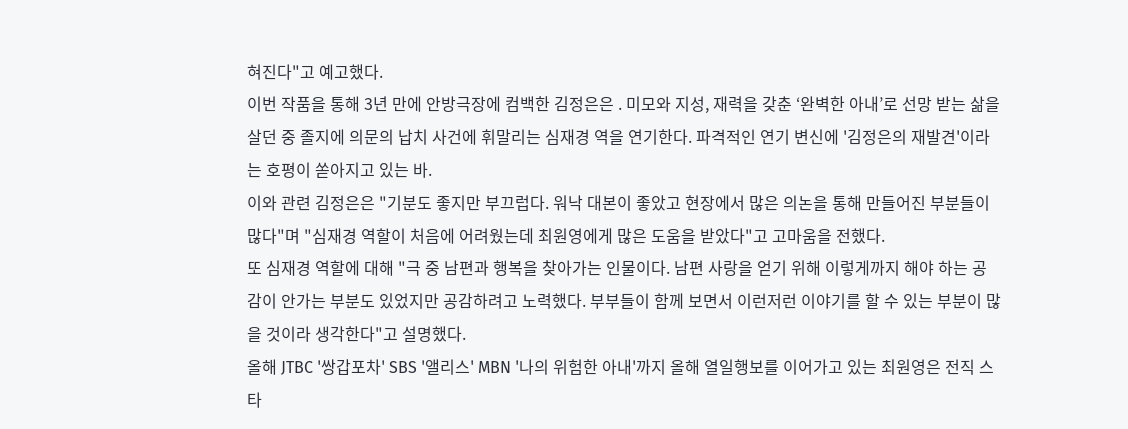혀진다"고 예고했다.
이번 작품을 통해 3년 만에 안방극장에 컴백한 김정은은 . 미모와 지성, 재력을 갖춘 ‘완벽한 아내’로 선망 받는 삶을 살던 중 졸지에 의문의 납치 사건에 휘말리는 심재경 역을 연기한다. 파격적인 연기 변신에 '김정은의 재발견'이라는 호평이 쏟아지고 있는 바.
이와 관련 김정은은 "기분도 좋지만 부끄럽다. 워낙 대본이 좋았고 현장에서 많은 의논을 통해 만들어진 부분들이 많다"며 "심재경 역할이 처음에 어려웠는데 최원영에게 많은 도움을 받았다"고 고마움을 전했다.
또 심재경 역할에 대해 "극 중 남편과 행복을 찾아가는 인물이다. 남편 사랑을 얻기 위해 이렇게까지 해야 하는 공감이 안가는 부분도 있었지만 공감하려고 노력했다. 부부들이 함께 보면서 이런저런 이야기를 할 수 있는 부분이 많을 것이라 생각한다"고 설명했다.
올해 JTBC '쌍갑포차' SBS '앨리스' MBN '나의 위험한 아내'까지 올해 열일행보를 이어가고 있는 최원영은 전직 스타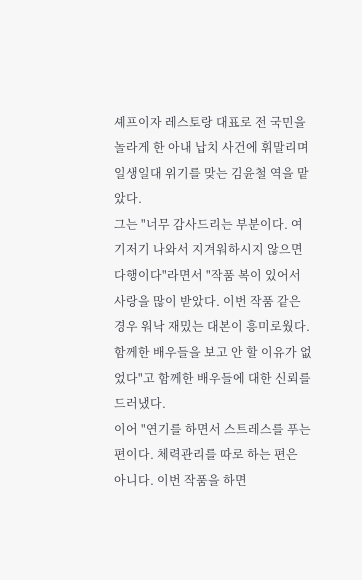셰프이자 레스토랑 대표로 전 국민을 놀라게 한 아내 납치 사건에 휘말리며 일생일대 위기를 맞는 김윤철 역을 맡았다.
그는 "너무 감사드리는 부분이다. 여기저기 나와서 지겨워하시지 않으면 다행이다"라면서 "작품 복이 있어서 사랑을 많이 받았다. 이번 작품 같은 경우 워낙 재밌는 대본이 흥미로웠다. 함께한 배우들을 보고 안 할 이유가 없었다"고 함께한 배우들에 대한 신뢰를 드러냈다.
이어 "연기를 하면서 스트레스를 푸는 편이다. 체력관리를 따로 하는 편은 아니다. 이번 작품을 하면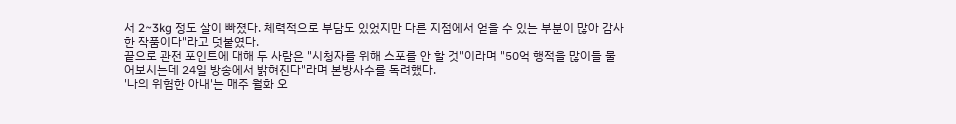서 2~3kg 정도 살이 빠졌다. 체력적으로 부담도 있었지만 다른 지점에서 얻을 수 있는 부분이 많아 감사한 작품이다"라고 덧붙였다.
끝으로 관전 포인트에 대해 두 사람은 "시청자를 위해 스포를 안 할 것"이라며 "50억 행적을 많이들 물어보시는데 24일 방송에서 밝혀진다"라며 본방사수를 독려했다.
'나의 위험한 아내'는 매주 월화 오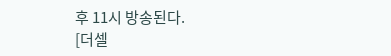후 11시 방송된다.
[더셀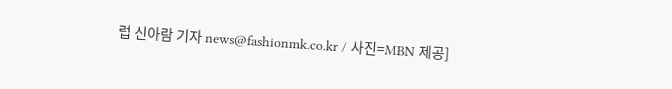럽 신아람 기자 news@fashionmk.co.kr / 사진=MBN 제공]